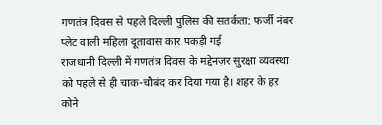गणतंत्र दिवस से पहले दिल्ली पुलिस की सतर्कता: फर्जी नंबर प्लेट वाली महिला दूतावास कार पकड़ी गई
राजधानी दिल्ली में गणतंत्र दिवस के मद्देनज़र सुरक्षा व्यवस्था को पहले से ही चाक-चौबंद कर दिया गया है। शहर के हर कोने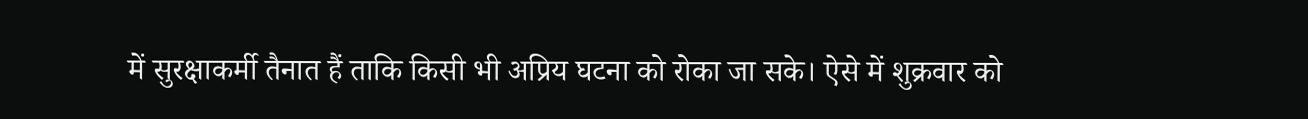में सुरक्षाकर्मी तैनात हैं ताकि किसी भी अप्रिय घटना को रोका जा सके। ऐसे में शुक्रवार को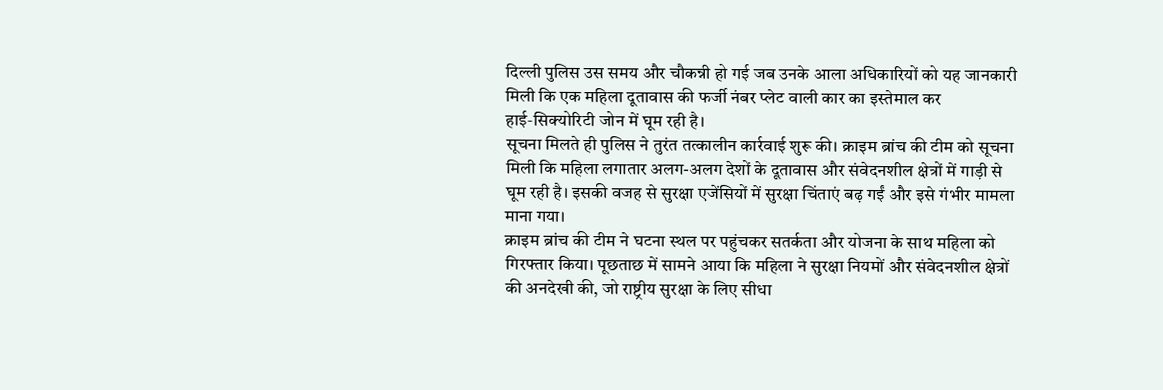दिल्ली पुलिस उस समय और चौकन्नी हो गई जब उनके आला अधिकारियों को यह जानकारी मिली कि एक महिला दूतावास की फर्जी नंबर प्लेट वाली कार का इस्तेमाल कर हाई‑सिक्योरिटी जोन में घूम रही है।
सूचना मिलते ही पुलिस ने तुरंत तत्कालीन कार्रवाई शुरू की। क्राइम ब्रांच की टीम को सूचना मिली कि महिला लगातार अलग-अलग देशों के दूतावास और संवेदनशील क्षेत्रों में गाड़ी से घूम रही है। इसकी वजह से सुरक्षा एजेंसियों में सुरक्षा चिंताएं बढ़ गईं और इसे गंभीर मामला माना गया।
क्राइम ब्रांच की टीम ने घटना स्थल पर पहुंचकर सतर्कता और योजना के साथ महिला को गिरफ्तार किया। पूछताछ में सामने आया कि महिला ने सुरक्षा नियमों और संवेदनशील क्षेत्रों की अनदेखी की, जो राष्ट्रीय सुरक्षा के लिए सीधा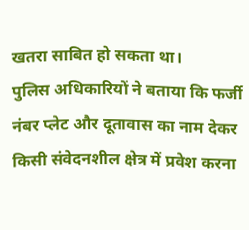खतरा साबित हो सकता था।
पुलिस अधिकारियों ने बताया कि फर्जी नंबर प्लेट और दूतावास का नाम देकर किसी संवेदनशील क्षेत्र में प्रवेश करना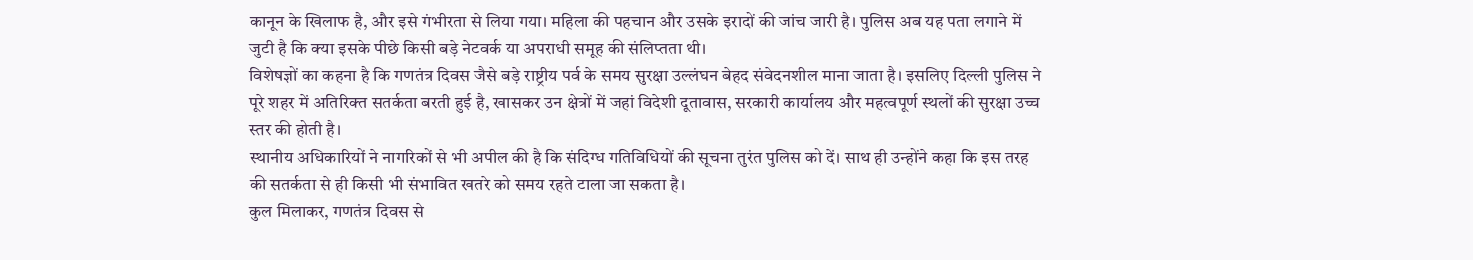कानून के खिलाफ है, और इसे गंभीरता से लिया गया। महिला की पहचान और उसके इरादों की जांच जारी है। पुलिस अब यह पता लगाने में जुटी है कि क्या इसके पीछे किसी बड़े नेटवर्क या अपराधी समूह की संलिप्तता थी।
विशेषज्ञों का कहना है कि गणतंत्र दिवस जैसे बड़े राष्ट्रीय पर्व के समय सुरक्षा उल्लंघन बेहद संवेदनशील माना जाता है। इसलिए दिल्ली पुलिस ने पूरे शहर में अतिरिक्त सतर्कता बरती हुई है, खासकर उन क्षेत्रों में जहां विदेशी दूतावास, सरकारी कार्यालय और महत्वपूर्ण स्थलों की सुरक्षा उच्च स्तर की होती है।
स्थानीय अधिकारियों ने नागरिकों से भी अपील की है कि संदिग्ध गतिविधियों की सूचना तुरंत पुलिस को दें। साथ ही उन्होंने कहा कि इस तरह की सतर्कता से ही किसी भी संभावित खतरे को समय रहते टाला जा सकता है।
कुल मिलाकर, गणतंत्र दिवस से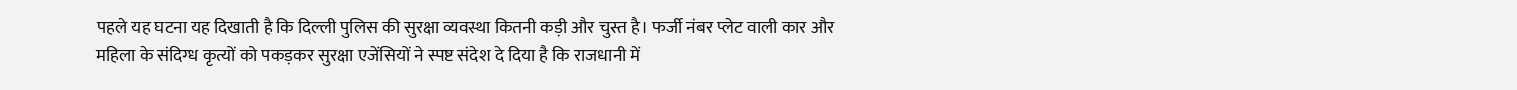पहले यह घटना यह दिखाती है कि दिल्ली पुलिस की सुरक्षा व्यवस्था कितनी कड़ी और चुस्त है। फर्जी नंबर प्लेट वाली कार और महिला के संदिग्ध कृत्यों को पकड़कर सुरक्षा एजेंसियों ने स्पष्ट संदेश दे दिया है कि राजधानी में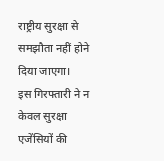राष्ट्रीय सुरक्षा से समझौता नहीं होने दिया जाएगा।
इस गिरफ्तारी ने न केवल सुरक्षा एजेंसियों की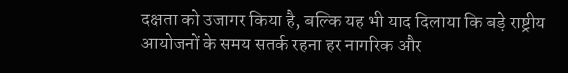दक्षता को उजागर किया है, बल्कि यह भी याद दिलाया कि बड़े राष्ट्रीय आयोजनों के समय सतर्क रहना हर नागरिक और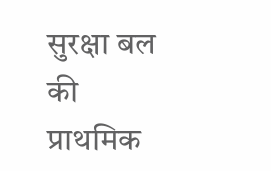सुरक्षा बल की प्राथमिक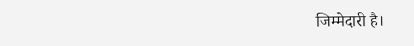जिम्मेदारी है।